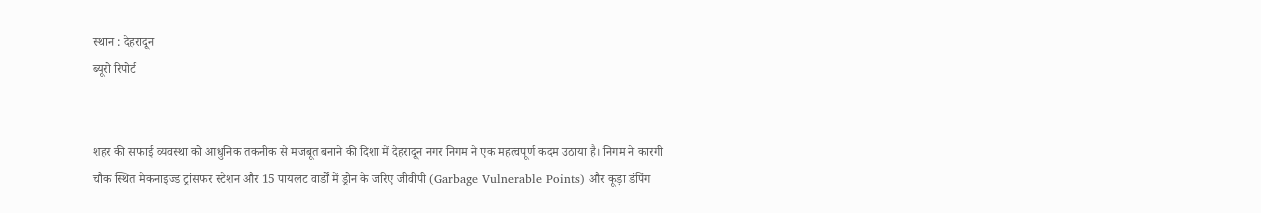स्थान : देहरादून
ब्यूरो रिपोर्ट


शहर की सफाई व्यवस्था को आधुनिक तकनीक से मजबूत बनाने की दिशा में देहरादून नगर निगम ने एक महत्वपूर्ण कदम उठाया है। निगम ने कारगी चौक स्थित मेकनाइज्ड ट्रांसफर स्टेशन और 15 पायलट वार्डों में ड्रोन के जरिए जीवीपी (Garbage Vulnerable Points) और कूड़ा डंपिंग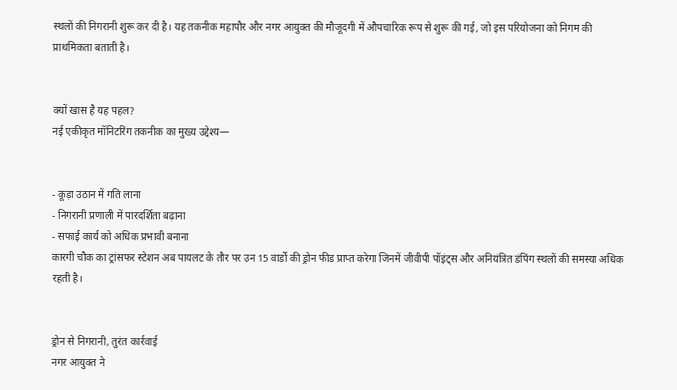स्थलों की निगरानी शुरू कर दी है। यह तकनीक महापौर और नगर आयुक्त की मौजूदगी में औपचारिक रूप से शुरू की गई, जो इस परियोजना को निगम की प्राथमिकता बताती है।


क्यों खास है यह पहल?
नई एकीकृत मॉनिटरिंग तकनीक का मुख्य उद्देश्य—


- कूड़ा उठान में गति लाना
- निगरानी प्रणाली में पारदर्शिता बढ़ाना
- सफाई कार्य को अधिक प्रभावी बनाना
कारगी चौक का ट्रांसफर स्टेशन अब पायलट के तौर पर उन 15 वार्डों की ड्रोन फीड प्राप्त करेगा जिनमें जीवीपी पॉइंट्स और अनियंत्रित डंपिंग स्थलों की समस्या अधिक रहती है।


ड्रोन से निगरानी, तुरंत कार्रवाई
नगर आयुक्त ने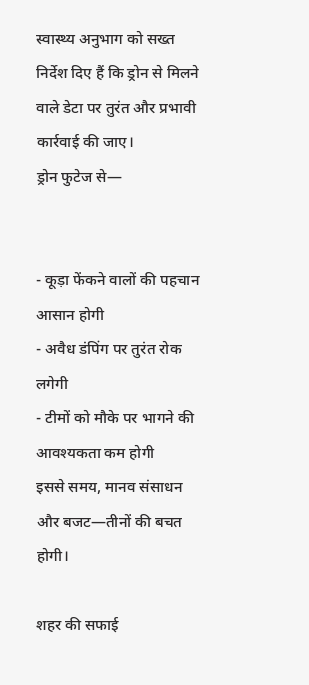स्वास्थ्य अनुभाग को सख्त निर्देश दिए हैं कि ड्रोन से मिलने वाले डेटा पर तुरंत और प्रभावी कार्रवाई की जाए।
ड्रोन फुटेज से—


- कूड़ा फेंकने वालों की पहचान आसान होगी
- अवैध डंपिंग पर तुरंत रोक लगेगी
- टीमों को मौके पर भागने की आवश्यकता कम होगी
इससे समय, मानव संसाधन और बजट—तीनों की बचत होगी।

शहर की सफाई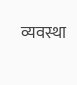व्यवस्था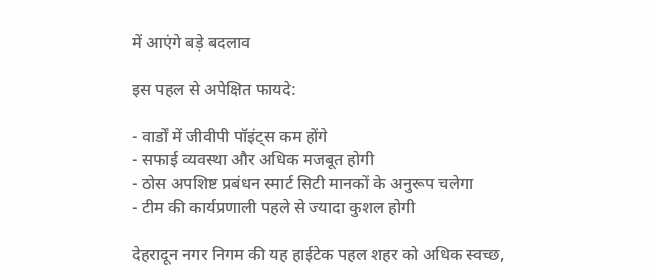में आएंगे बड़े बदलाव

इस पहल से अपेक्षित फायदे:

- वार्डों में जीवीपी पॉइंट्स कम होंगे
- सफाई व्यवस्था और अधिक मजबूत होगी
- ठोस अपशिष्ट प्रबंधन स्मार्ट सिटी मानकों के अनुरूप चलेगा
- टीम की कार्यप्रणाली पहले से ज्यादा कुशल होगी

देहरादून नगर निगम की यह हाईटेक पहल शहर को अधिक स्वच्छ,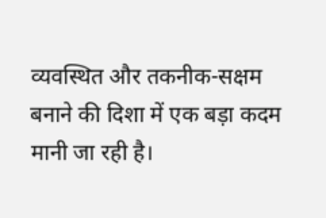व्यवस्थित और तकनीक-सक्षम बनाने की दिशा में एक बड़ा कदम मानी जा रही है।